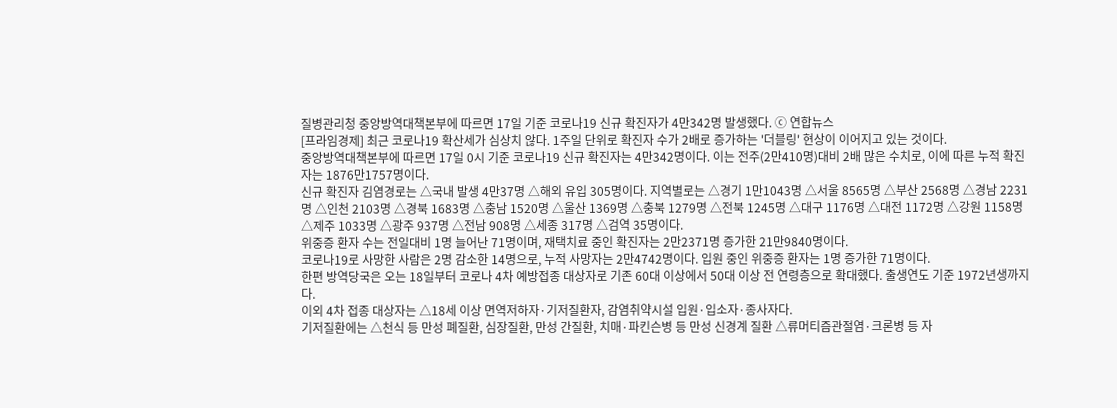질병관리청 중앙방역대책본부에 따르면 17일 기준 코로나19 신규 확진자가 4만342명 발생했다. ⓒ 연합뉴스
[프라임경제] 최근 코로나19 확산세가 심상치 않다. 1주일 단위로 확진자 수가 2배로 증가하는 '더블링' 현상이 이어지고 있는 것이다.
중앙방역대책본부에 따르면 17일 0시 기준 코로나19 신규 확진자는 4만342명이다. 이는 전주(2만410명)대비 2배 많은 수치로, 이에 따른 누적 확진자는 1876만1757명이다.
신규 확진자 김염경로는 △국내 발생 4만37명 △해외 유입 305명이다. 지역별로는 △경기 1만1043명 △서울 8565명 △부산 2568명 △경남 2231명 △인천 2103명 △경북 1683명 △충남 1520명 △울산 1369명 △충북 1279명 △전북 1245명 △대구 1176명 △대전 1172명 △강원 1158명 △제주 1033명 △광주 937명 △전남 908명 △세종 317명 △검역 35명이다.
위중증 환자 수는 전일대비 1명 늘어난 71명이며, 재택치료 중인 확진자는 2만2371명 증가한 21만9840명이다.
코로나19로 사망한 사람은 2명 감소한 14명으로, 누적 사망자는 2만4742명이다. 입원 중인 위중증 환자는 1명 증가한 71명이다.
한편 방역당국은 오는 18일부터 코로나 4차 예방접종 대상자로 기존 60대 이상에서 50대 이상 전 연령층으로 확대했다. 출생연도 기준 1972년생까지다.
이외 4차 접종 대상자는 △18세 이상 면역저하자·기저질환자, 감염취약시설 입원·입소자·종사자다.
기저질환에는 △천식 등 만성 폐질환, 심장질환, 만성 간질환, 치매·파킨슨병 등 만성 신경계 질환 △류머티즘관절염·크론병 등 자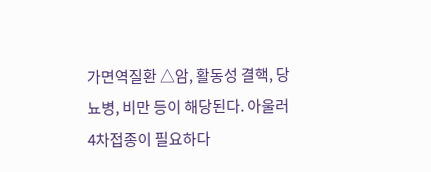가면역질환 △암, 활동성 결핵, 당뇨병, 비만 등이 해당된다. 아울러 4차접종이 필요하다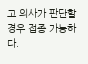고 의사가 판단할 경우 접종 가능하다.